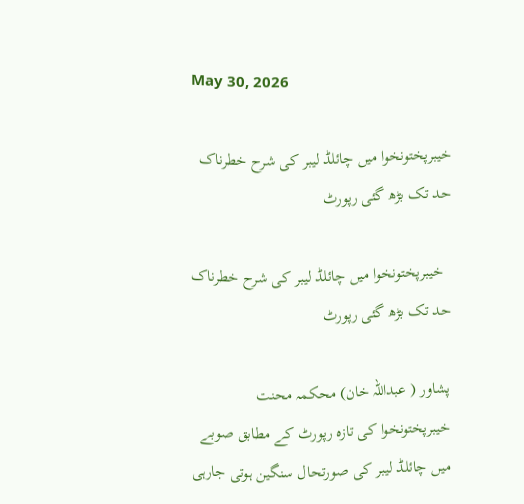May 30, 2026

خیبرپختونخوا میں چائلڈ لیبر کی شرح خطرناک حد تک بڑھ گئی رپورٹ

  خیبرپختونخوا میں چائلڈ لیبر کی شرح خطرناک حد تک بڑھ گئی رپورٹ

پشاور ( عبداللہ خان) محکمہ محنت خیبرپختونخوا کی تازہ رپورٹ کے مطابق صوبے میں چائلڈ لیبر کی صورتحال سنگین ہوتی جارہی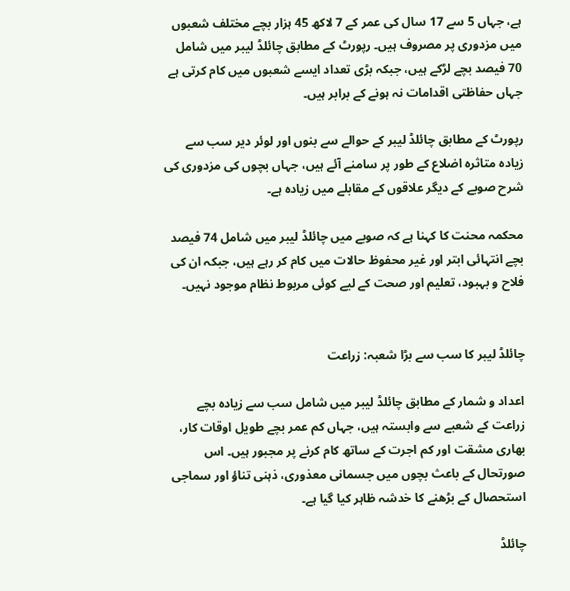ہے، جہاں 5 سے 17 سال کی عمر کے 7 لاکھ 45 ہزار بچے مختلف شعبوں میں مزدوری پر مصروف ہیں۔ رپورٹ کے مطابق چائلڈ لیبر میں شامل 70 فیصد بچے لڑکے ہیں، جبکہ بڑی تعداد ایسے شعبوں میں کام کرتی ہے جہاں حفاظتی اقدامات نہ ہونے کے برابر ہیں۔

رپورٹ کے مطابق چائلڈ لیبر کے حوالے سے بنوں اور لوئر دیر سب سے زیادہ متاثرہ اضلاع کے طور پر سامنے آئے ہیں، جہاں بچوں کی مزدوری کی شرح صوبے کے دیگر علاقوں کے مقابلے میں زیادہ ہے۔

محکمہ محنت کا کہنا ہے کہ صوبے میں چائلڈ لیبر میں شامل 74 فیصد بچے انتہائی ابتر اور غیر محفوظ حالات میں کام کر رہے ہیں، جبکہ ان کی فلاح و بہبود، تعلیم اور صحت کے لیے کوئی مربوط نظام موجود نہیں۔


چائلڈ لیبر کا سب سے بڑا شعبہ: زراعت

اعداد و شمار کے مطابق چائلڈ لیبر میں شامل سب سے زیادہ بچے زراعت کے شعبے سے وابستہ ہیں، جہاں کم عمر بچے طویل اوقات کار، بھاری مشقت اور کم اجرت کے ساتھ کام کرنے پر مجبور ہیں۔ اس صورتحال کے باعث بچوں میں جسمانی معذوری، ذہنی تناؤ اور سماجی استحصال کے بڑھنے کا خدشہ ظاہر کیا گیا ہے۔

چائلڈ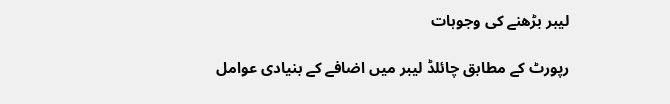لیبر بڑھنے کی وجوہات

رپورٹ کے مطابق چائلڈ لیبر میں اضافے کے بنیادی عوامل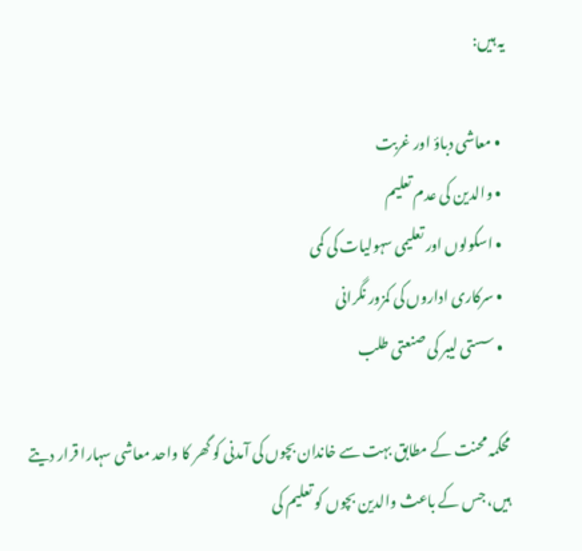یہ ہیں:

  • معاشی دباؤ اور غربت
  • والدین کی عدم تعلیم
  • اسکولوں اور تعلیمی سہولیات کی کمی
  • سرکاری اداروں کی کمزور نگرانی
  • سستی لیبر کی صنعتی طلب

محکمہ محنت کے مطابق بہت سے خاندان بچوں کی آمدنی کو گھر کا واحد معاشی سہارا قرار دیتے ہیں، جس کے باعث والدین بچوں کو تعلیم کی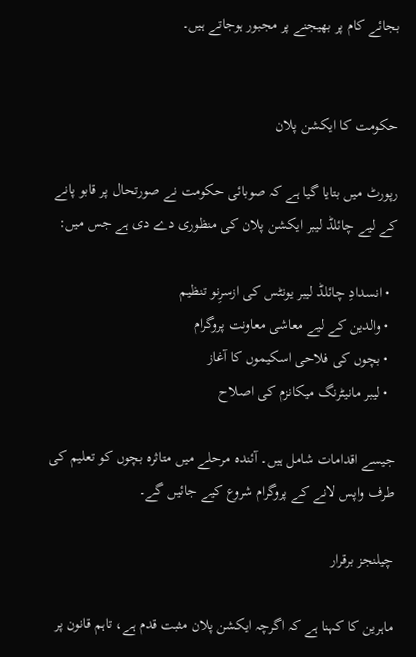بجائے کام پر بھیجنے پر مجبور ہوجاتے ہیں۔


حکومت کا ایکشن پلان

رپورٹ میں بتایا گیا ہے کہ صوبائی حکومت نے صورتحال پر قابو پانے کے لیے چائلڈ لیبر ایکشن پلان کی منظوری دے دی ہے جس میں:

  • انسدادِ چائلڈ لیبر یونٹس کی ازسرِنو تنظیم
  • والدین کے لیے معاشی معاونت پروگرام
  • بچوں کی فلاحی اسکیموں کا آغاز
  • لیبر مانیٹرنگ میکانزم کی اصلاح

جیسے اقدامات شامل ہیں۔ آئندہ مرحلے میں متاثرہ بچوں کو تعلیم کی طرف واپس لانے کے پروگرام شروع کیے جائیں گے۔

چیلنجز برقرار

ماہرین کا کہنا ہے کہ اگرچہ ایکشن پلان مثبت قدم ہے، تاہم قانون پر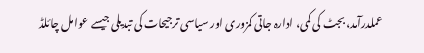عملدرآمد، بجٹ کی کمی، ادارہ جاتی کمزوری اور سیاسی ترجیحات کی تبدیلی جیسے عوامل چائلڈ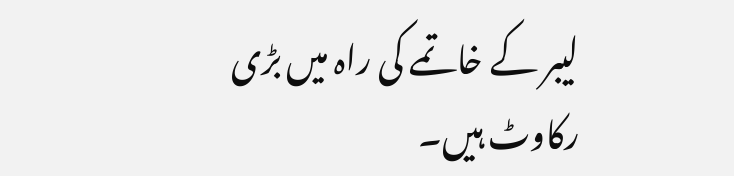لیبر کے خاتمے کی راہ میں بڑی رکاوٹ ہیں۔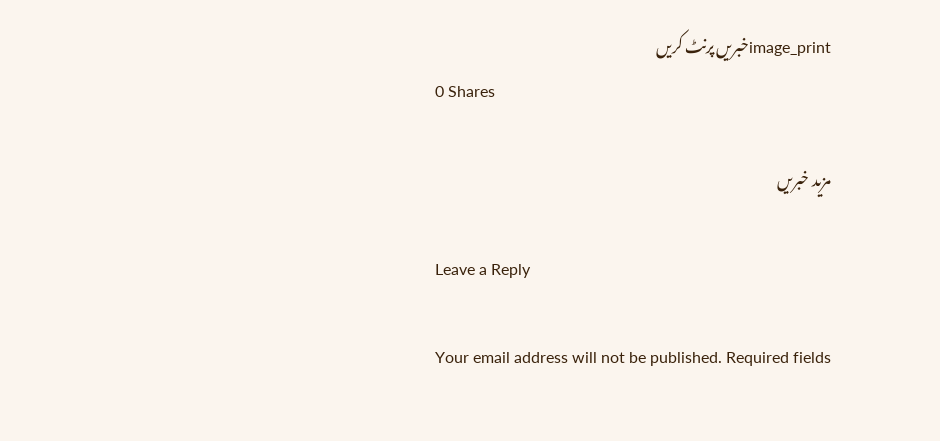image_printخبریں پرنٹ کریں
0 Shares

مزید خبریں

Leave a Reply

Your email address will not be published. Required fields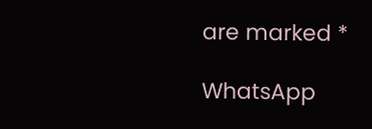are marked *

WhatsApp